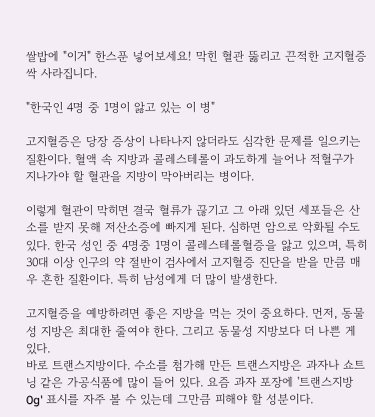쌀밥에 "이거" 한스푼 넣어보세요! 막힌 혈관 뚫리고 끈적한 고지혈증 싹 사라집니다.

"한국인 4명 중 1명이 앓고 있는 이 병"

고지혈증은 당장 증상이 나타나지 않더라도 심각한 문제를 일으키는 질환이다. 혈액 속 지방과 콜레스테롤이 과도하게 늘어나 적혈구가 지나가야 할 혈관을 지방이 막아버리는 병이다.

이렇게 혈관이 막히면 결국 혈류가 끊기고 그 아래 있던 세포들은 산소를 받지 못해 저산소증에 빠지게 된다. 심하면 암으로 악화될 수도 있다. 한국 성인 중 4명중 1명이 콜레스테롤혈증을 앓고 있으며, 특히 30대 이상 인구의 약 절반이 검사에서 고지혈증 진단을 받을 만큼 매우 흔한 질환이다. 특히 남성에게 더 많이 발생한다.

고지혈증을 예방하려면 좋은 지방을 먹는 것이 중요하다. 먼저, 동물성 지방은 최대한 줄여야 한다. 그리고 동물성 지방보다 더 나쁜 게 있다.
바로 트랜스지방이다. 수소를 첨가해 만든 트랜스지방은 과자나 쇼트닝 같은 가공식품에 많이 들어 있다. 요즘 과자 포장에 '트랜스지방 0g' 표시를 자주 볼 수 있는데 그만큼 피해야 할 성분이다.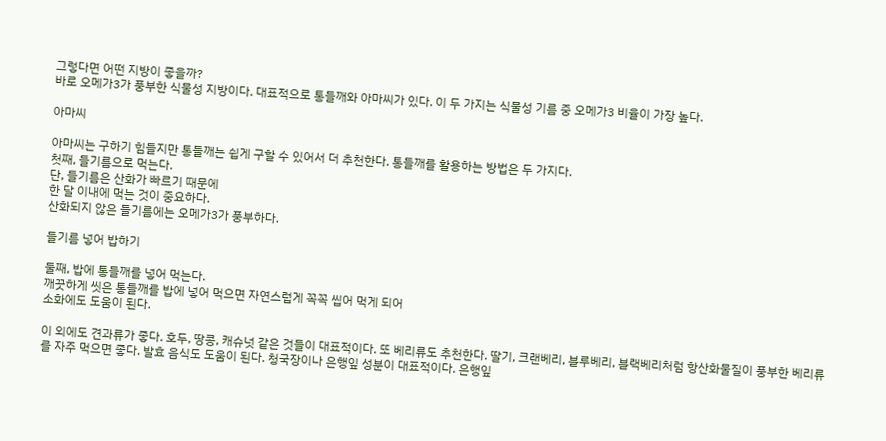그렇다면 어떤 지방이 좋을까?
바로 오메가3가 풍부한 식물성 지방이다. 대표적으로 통들깨와 아마씨가 있다. 이 두 가지는 식물성 기름 중 오메가3 비율이 가장 높다.

아마씨

아마씨는 구하기 힘들지만 통들깨는 쉽게 구할 수 있어서 더 추천한다. 통들깨를 활용하는 방법은 두 가지다.
첫째, 들기름으로 먹는다.
단, 들기름은 산화가 빠르기 때문에
한 달 이내에 먹는 것이 중요하다.
산화되지 않은 들기름에는 오메가3가 풍부하다.

들기름 넣어 밥하기

둘째, 밥에 통들깨를 넣어 먹는다.
깨끗하게 씻은 통들깨를 밥에 넣어 먹으면 자연스럽게 꼭꼭 씹어 먹게 되어
소화에도 도움이 된다.

이 외에도 견과류가 좋다. 호두, 땅콩, 캐슈넛 같은 것들이 대표적이다. 또 베리류도 추천한다. 딸기, 크랜베리, 블루베리, 블랙베리처럼 항산화물질이 풍부한 베리류를 자주 먹으면 좋다. 발효 음식도 도움이 된다. 청국장이나 은행잎 성분이 대표적이다. 은행잎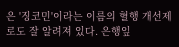은 '징코민'이라는 이름의 혈행 개선제로도 잘 알려져 있다. 은행잎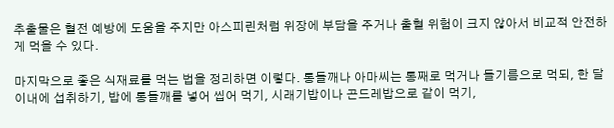추출물은 혈전 예방에 도움을 주지만 아스피린처럼 위장에 부담을 주거나 출혈 위험이 크지 않아서 비교적 안전하게 먹을 수 있다.

마지막으로 좋은 식재료를 먹는 법을 정리하면 이렇다. 통들깨나 아마씨는 통째로 먹거나 들기름으로 먹되, 한 달 이내에 섭취하기, 밥에 통들깨를 넣어 씹어 먹기, 시래기밥이나 곤드레밥으로 같이 먹기,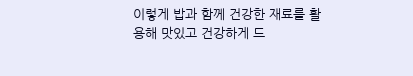이렇게 밥과 함께 건강한 재료를 활용해 맛있고 건강하게 드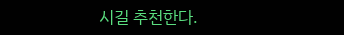시길 추천한다.